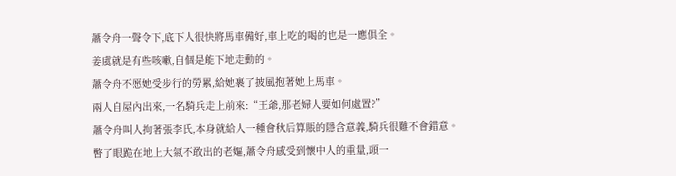蕭令舟一聲令下,底下人很快將馬車備好,車上吃的喝的也是一應俱全。
姜虞就是有些咳嗽,自個是能下地走動的。
蕭令舟不愿她受步行的勞累,給她裹了披風抱著她上馬車。
兩人自屋內出來,一名騎兵走上前來:“王爺,那老婦人要如何處置?”
蕭令舟叫人拘著張李氏,本身就給人一種會秋后算賬的隱含意義,騎兵很難不會錯意。
瞥了眼跪在地上大氣不敢出的老嫗,蕭令舟感受到懷中人的重量,頭一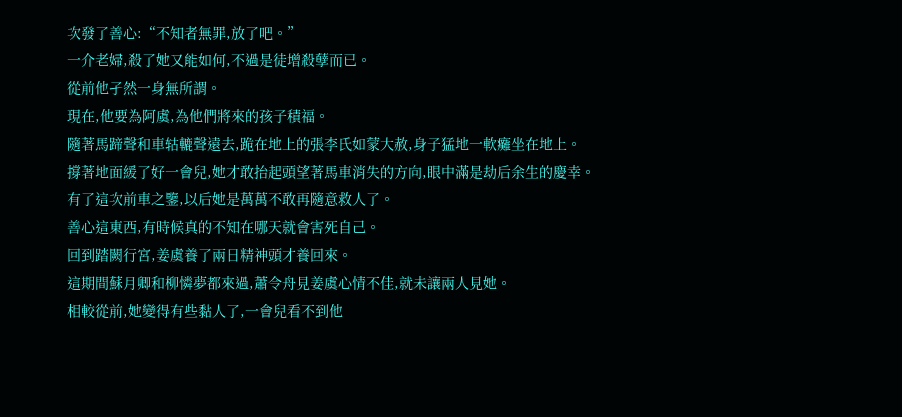次發了善心:“不知者無罪,放了吧。”
一介老婦,殺了她又能如何,不過是徒增殺孽而已。
從前他孑然一身無所謂。
現在,他要為阿虞,為他們將來的孩子積福。
隨著馬蹄聲和車轱轆聲遠去,跪在地上的張李氏如蒙大赦,身子猛地一軟癱坐在地上。
撐著地面緩了好一會兒,她才敢抬起頭望著馬車消失的方向,眼中滿是劫后余生的慶幸。
有了這次前車之鑒,以后她是萬萬不敢再隨意救人了。
善心這東西,有時候真的不知在哪天就會害死自己。
回到踏闕行宮,姜虞養了兩日精神頭才養回來。
這期間蘇月卿和柳憐夢都來過,蕭令舟見姜虞心情不佳,就未讓兩人見她。
相較從前,她變得有些黏人了,一會兒看不到他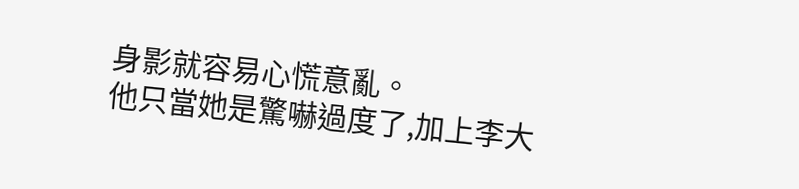身影就容易心慌意亂。
他只當她是驚嚇過度了,加上李大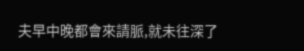夫早中晚都會來請脈,就未往深了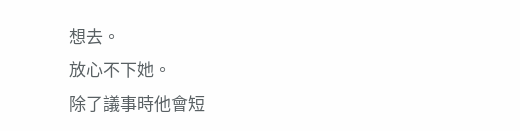想去。
放心不下她。
除了議事時他會短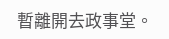暫離開去政事堂。